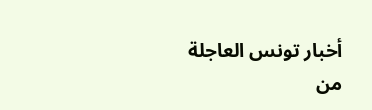أخبار تونس العاجلة من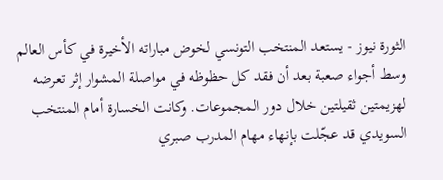الثورة نيوز - يستعد المنتخب التونسي لخوض مباراته الأخيرة في كأس العالم وسط أجواء صعبة بعد أن فقد كل حظوظه في مواصلة المشوار إثر تعرضه لهزيمتين ثقيلتين خلال دور المجموعات. وكانت الخسارة أمام المنتخب السويدي قد عجّلت بإنهاء مهام المدرب صبري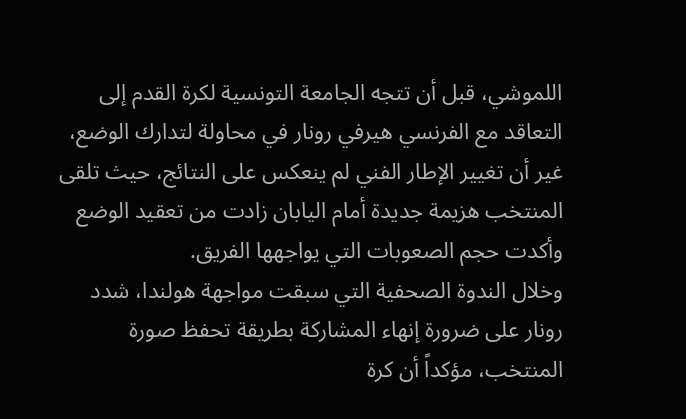اللموشي، قبل أن تتجه الجامعة التونسية لكرة القدم إلى التعاقد مع الفرنسي هيرفي رونار في محاولة لتدارك الوضع، غير أن تغيير الإطار الفني لم ينعكس على النتائج، حيث تلقى المنتخب هزيمة جديدة أمام اليابان زادت من تعقيد الوضع وأكدت حجم الصعوبات التي يواجهها الفريق.
وخلال الندوة الصحفية التي سبقت مواجهة هولندا، شدد رونار على ضرورة إنهاء المشاركة بطريقة تحفظ صورة المنتخب، مؤكداً أن كرة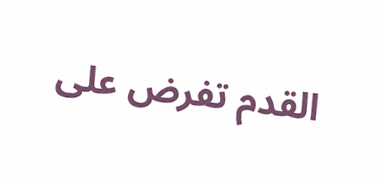القدم تفرض على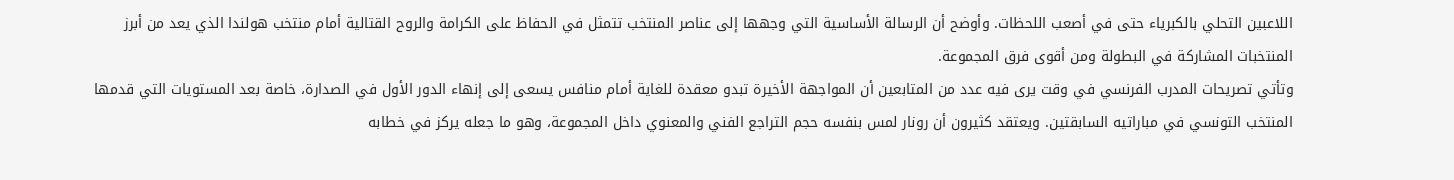اللاعبين التحلي بالكبرياء حتى في أصعب اللحظات. وأوضح أن الرسالة الأساسية التي وجهها إلى عناصر المنتخب تتمثل في الحفاظ على الكرامة والروح القتالية أمام منتخب هولندا الذي يعد من أبرز المنتخبات المشاركة في البطولة ومن أقوى فرق المجموعة.
وتأتي تصريحات المدرب الفرنسي في وقت يرى فيه عدد من المتابعين أن المواجهة الأخيرة تبدو معقدة للغاية أمام منافس يسعى إلى إنهاء الدور الأول في الصدارة، خاصة بعد المستويات التي قدمها المنتخب التونسي في مباراتيه السابقتين. ويعتقد كثيرون أن رونار لمس بنفسه حجم التراجع الفني والمعنوي داخل المجموعة، وهو ما جعله يركز في خطابه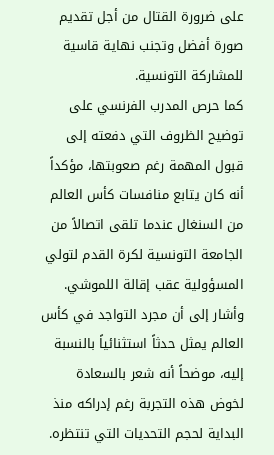على ضرورة القتال من أجل تقديم صورة أفضل وتجنب نهاية قاسية للمشاركة التونسية.
كما حرص المدرب الفرنسي على توضيح الظروف التي دفعته إلى قبول المهمة رغم صعوبتها، مؤكداً أنه كان يتابع منافسات كأس العالم من السنغال عندما تلقى اتصالاً من الجامعة التونسية لكرة القدم لتولي المسؤولية عقب إقالة اللموشي. وأشار إلى أن مجرد التواجد في كأس العالم يمثل حدثاً استثنائياً بالنسبة إليه، موضحاً أنه شعر بالسعادة لخوض هذه التجربة رغم إدراكه منذ البداية لحجم التحديات التي تنتظره.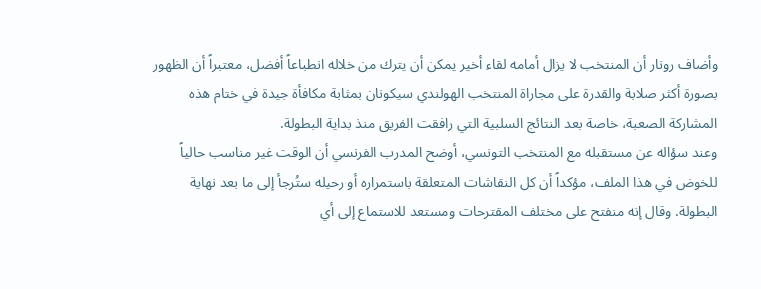وأضاف رونار أن المنتخب لا يزال أمامه لقاء أخير يمكن أن يترك من خلاله انطباعاً أفضل، معتبراً أن الظهور بصورة أكثر صلابة والقدرة على مجاراة المنتخب الهولندي سيكونان بمثابة مكافأة جيدة في ختام هذه المشاركة الصعبة، خاصة بعد النتائج السلبية التي رافقت الفريق منذ بداية البطولة.
وعند سؤاله عن مستقبله مع المنتخب التونسي، أوضح المدرب الفرنسي أن الوقت غير مناسب حالياً للخوض في هذا الملف، مؤكداً أن كل النقاشات المتعلقة باستمراره أو رحيله ستُرجأ إلى ما بعد نهاية البطولة. وقال إنه منفتح على مختلف المقترحات ومستعد للاستماع إلى أي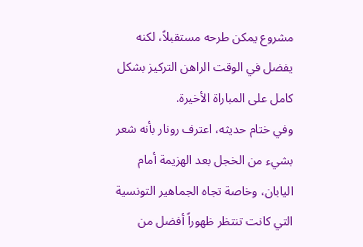مشروع يمكن طرحه مستقبلاً، لكنه يفضل في الوقت الراهن التركيز بشكل كامل على المباراة الأخيرة.
وفي ختام حديثه، اعترف رونار بأنه شعر بشيء من الخجل بعد الهزيمة أمام اليابان، وخاصة تجاه الجماهير التونسية التي كانت تنتظر ظهوراً أفضل من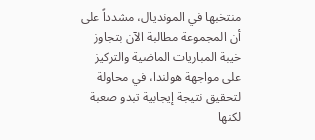منتخبها في المونديال، مشدداً على أن المجموعة مطالبة الآن بتجاوز خيبة المباريات الماضية والتركيز على مواجهة هولندا، في محاولة لتحقيق نتيجة إيجابية تبدو صعبة لكنها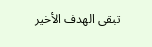تبقى الهدف الأخير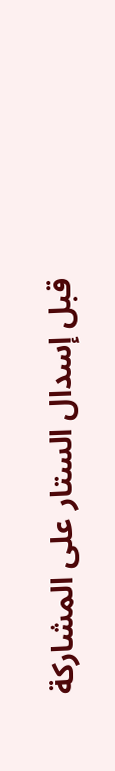قبل إسدال الستار على المشاركة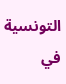التونسية في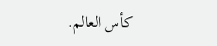كأس العالم.